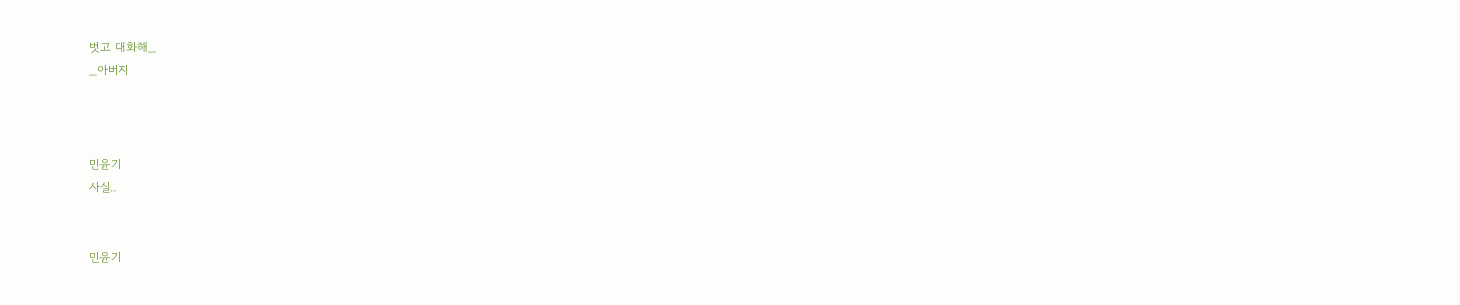벗고 대화해_
_아버지



민윤기
사실..


민윤기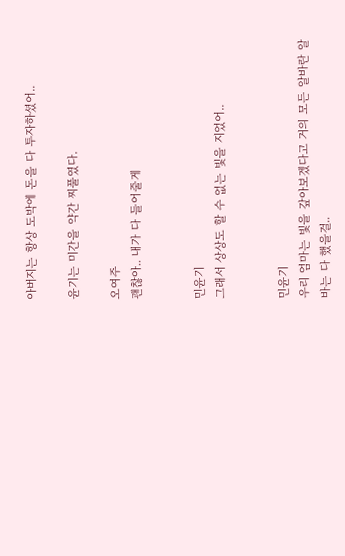아버지는 항상 도박에 돈을 다 투자하셨어..

윤기는 미간을 약간 찌풀였다.

오여주
괜찮아.. 내가 다 들어줄게


민윤기
그래서 상상도 할 수 없는 빛을 지었어..


민윤기
우리 엄마는 빛을 갚아보겠다고 거의 모든 알바란 알바는 다 했을걸..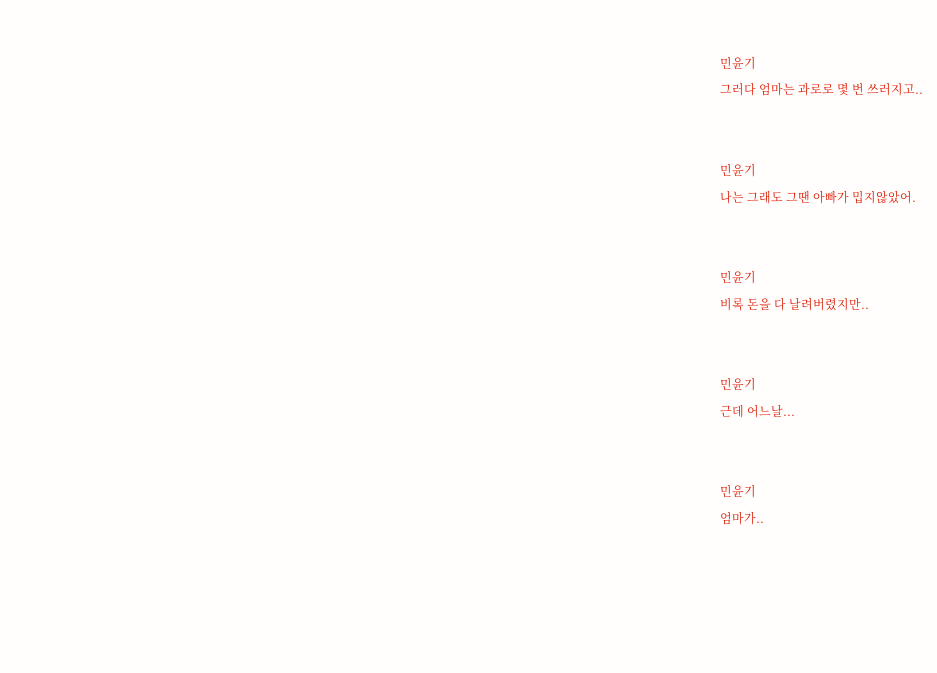민윤기
그러다 엄마는 과로로 몇 번 쓰러지고..


민윤기
나는 그래도 그땐 아빠가 밉지않았어.


민윤기
비록 돈을 다 날려버렸지만..


민윤기
근데 어느날...


민윤기
엄마가..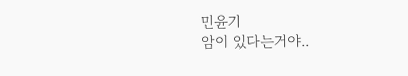민윤기
암이 있다는거야..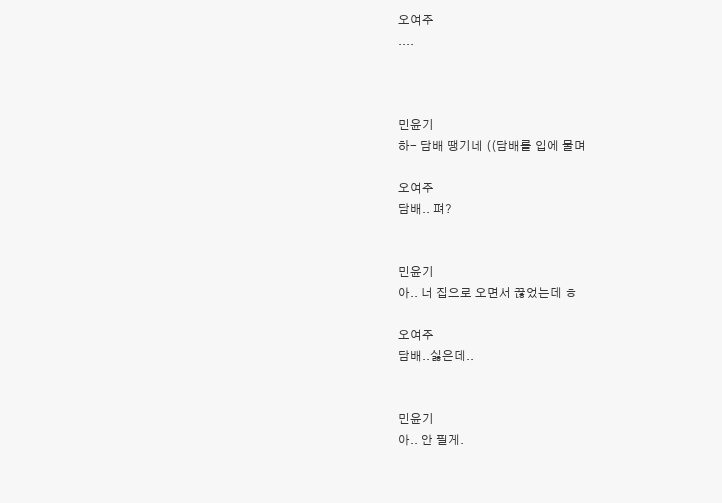오여주
....



민윤기
하- 담배 땡기네 ((담배를 입에 물며

오여주
담배.. 펴?


민윤기
아.. 너 집으로 오면서 끊었는데 ㅎ

오여주
담배..싫은데..


민윤기
아.. 안 필게.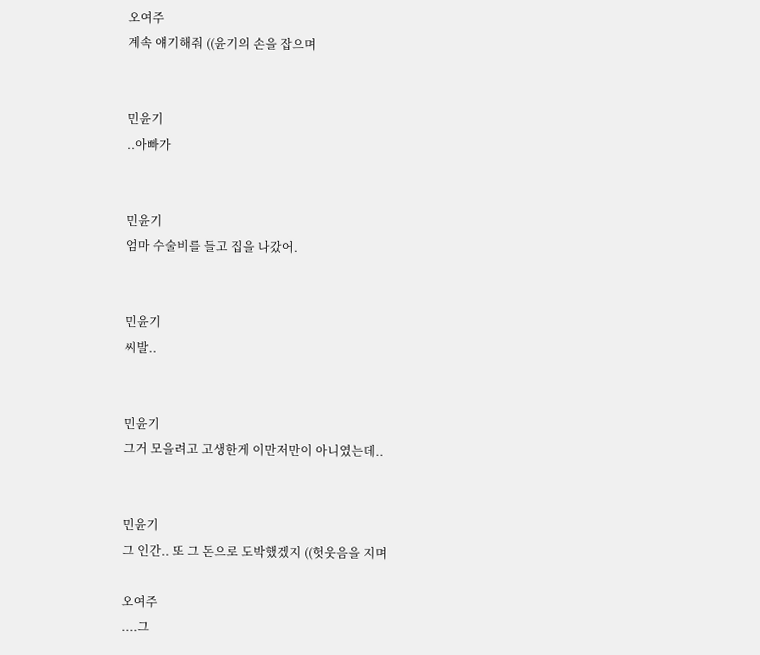오여주
계속 얘기해줘 ((윤기의 손을 잡으며


민윤기
..아빠가


민윤기
엄마 수술비를 들고 집을 나갔어.


민윤기
씨발..


민윤기
그거 모을려고 고생한게 이만저만이 아니였는데..


민윤기
그 인간.. 또 그 돈으로 도박했겠지 ((헛웃음을 지며

오여주
....그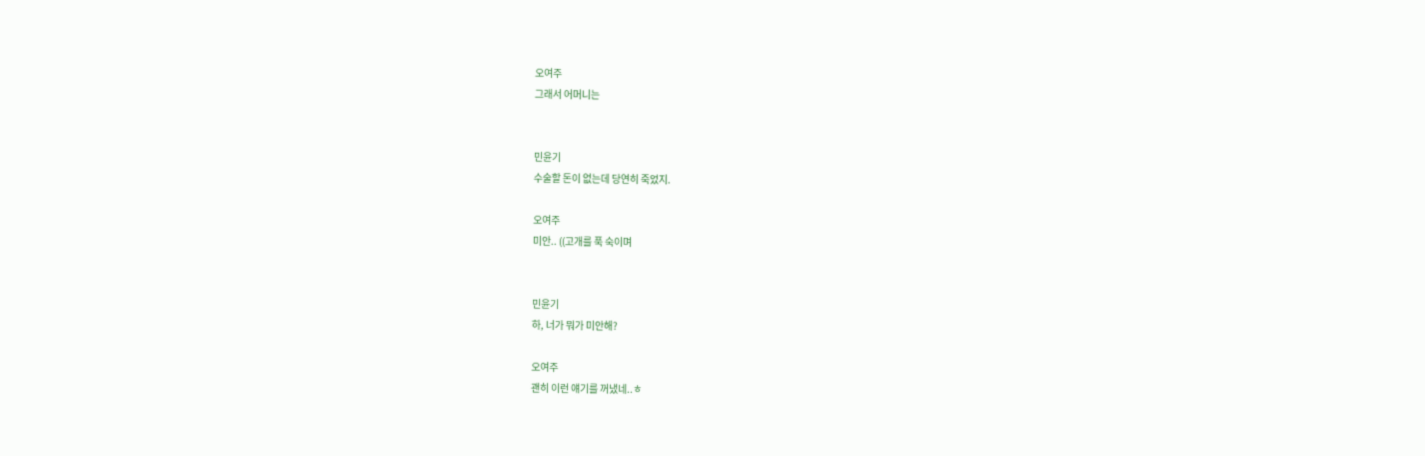오여주
그래서 어머니는


민윤기
수술할 돈이 없는데 당연히 죽었지.

오여주
미안.. ((고개를 푹 숙이며


민윤기
하, 너가 뭐가 미안해?

오여주
괜히 이런 얘기를 꺼냈네..ㅎ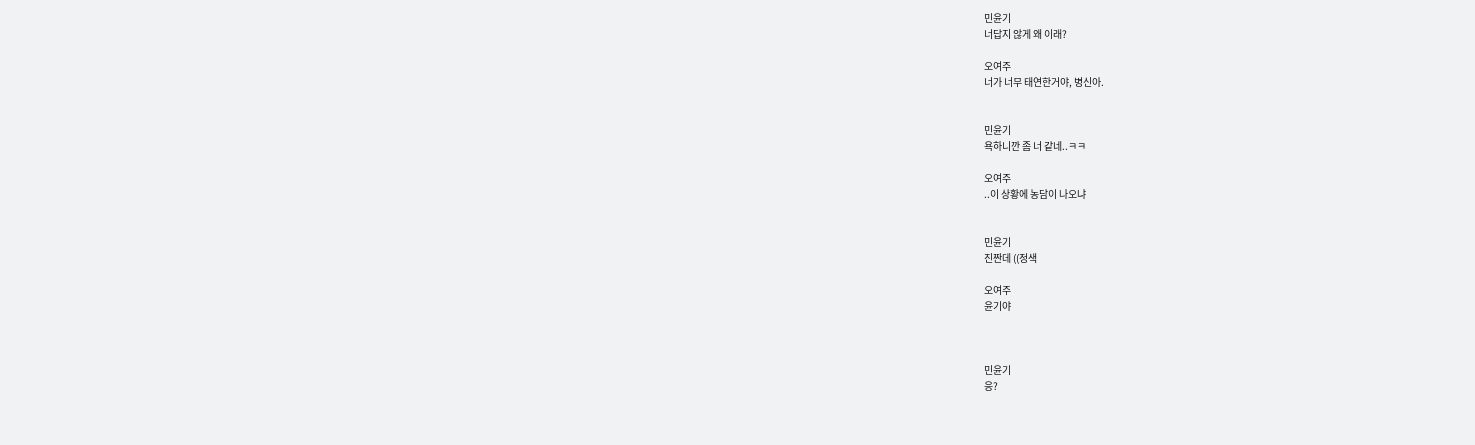민윤기
너답지 않게 왜 이래?

오여주
너가 너무 태연한거야, 병신아.


민윤기
욕하니깐 좀 너 같네..ㅋㅋ

오여주
..이 상황에 농담이 나오냐


민윤기
진짠데 ((정색

오여주
윤기야



민윤기
응?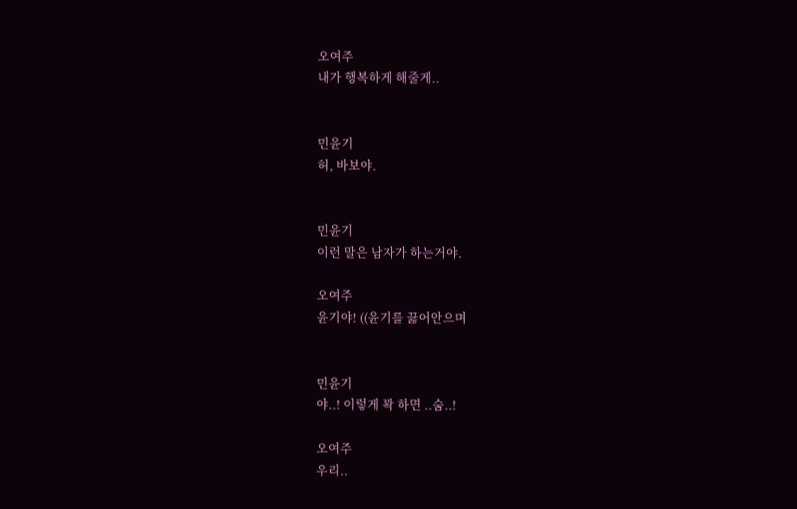오여주
내가 행복하게 해줄게..


민윤기
허, 바보야.


민윤기
이런 말은 남자가 하는거야.

오여주
윤기야! ((윤기를 끓어안으며


민윤기
야..! 이렇게 꽉 하면 ..숨..!

오여주
우리..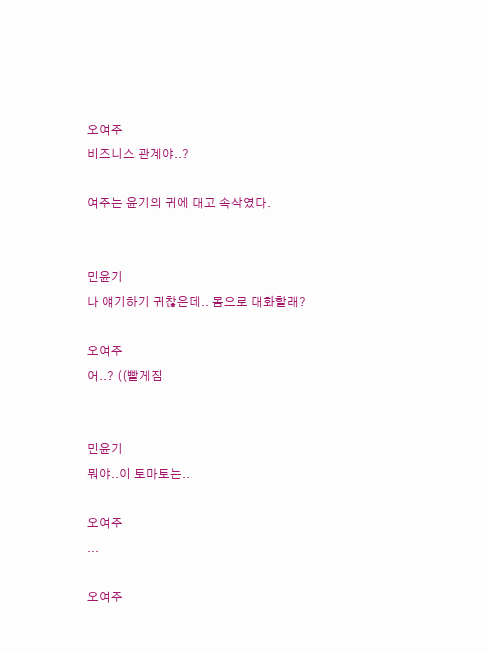오여주
비즈니스 관계야..?

여주는 윤기의 귀에 대고 속삭였다.


민윤기
나 얘기하기 귀찮은데.. 몸으로 대화할래?

오여주
어..? ((빨게짐


민윤기
뭐야..이 토마토는..

오여주
...

오여주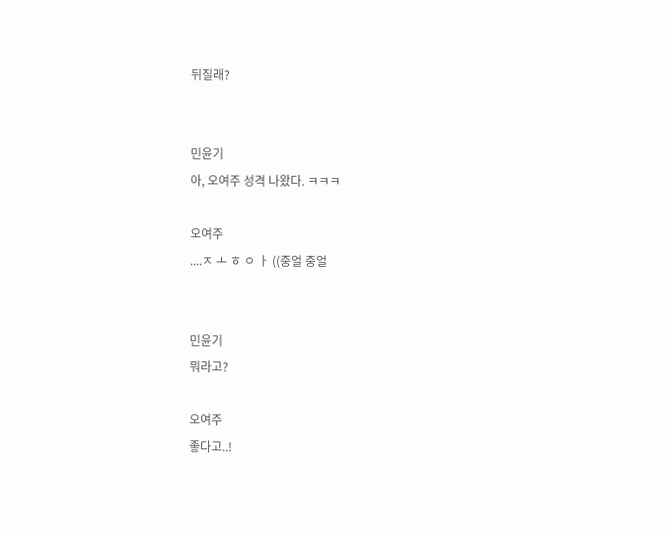뒤질래?


민윤기
아, 오여주 성격 나왔다. ㅋㅋㅋ

오여주
....ㅈ ㅗ ㅎ ㅇ ㅏ ((중얼 중얼


민윤기
뭐라고?

오여주
좋다고..!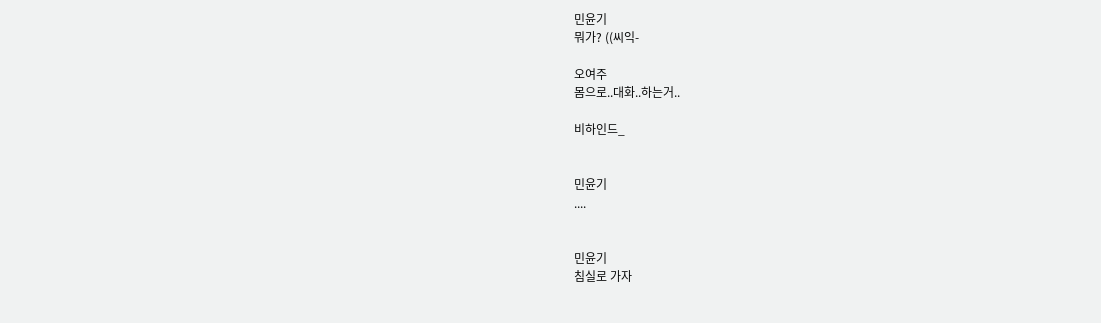민윤기
뭐가? ((씨익-

오여주
몸으로..대화..하는거..

비하인드_


민윤기
....


민윤기
침실로 가자